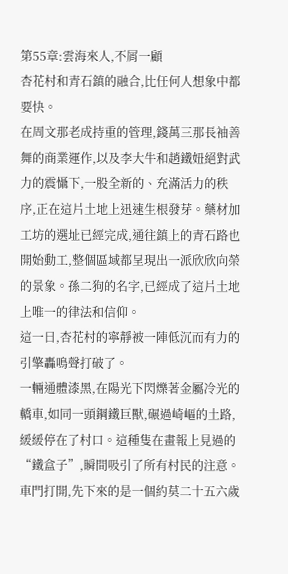第55章:雲海來人,不屑一顧
杏花村和青石鎮的融合,比任何人想象中都要快。
在周文那老成持重的管理,錢萬三那長袖善舞的商業運作,以及李大牛和趙鐵妞絕對武力的震懾下,一股全新的、充滿活力的秩序,正在這片土地上迅速生根發芽。藥材加工坊的選址已經完成,通往鎮上的青石路也開始動工,整個區域都呈現出一派欣欣向榮的景象。孫二狗的名字,已經成了這片土地上唯一的律法和信仰。
這一日,杏花村的寧靜被一陣低沉而有力的引擎轟鳴聲打破了。
一輛通體漆黑,在陽光下閃爍著金屬冷光的轎車,如同一頭鋼鐵巨獸,碾過崎嶇的土路,緩緩停在了村口。這種隻在畫報上見過的“鐵盒子”,瞬間吸引了所有村民的注意。
車門打開,先下來的是一個約莫二十五六歲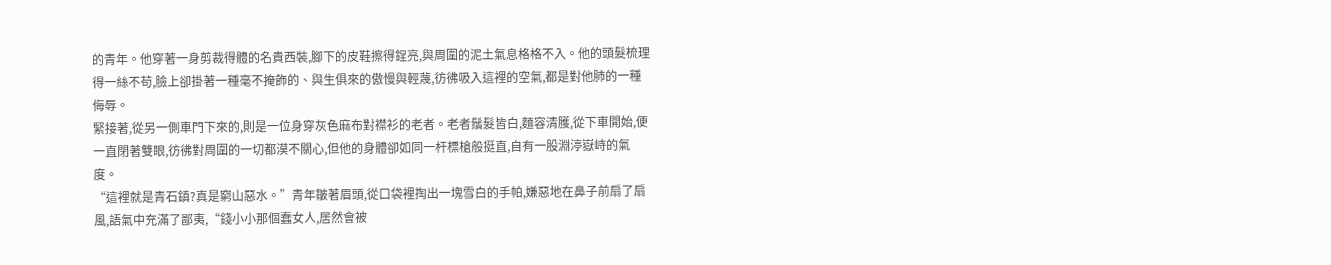的青年。他穿著一身剪裁得體的名貴西裝,腳下的皮鞋擦得鋥亮,與周圍的泥土氣息格格不入。他的頭髮梳理得一絲不苟,臉上卻掛著一種毫不掩飾的、與生俱來的傲慢與輕蔑,彷彿吸入這裡的空氣,都是對他肺的一種侮辱。
緊接著,從另一側車門下來的,則是一位身穿灰色麻布對襟衫的老者。老者鬚髮皆白,麵容清臒,從下車開始,便一直閉著雙眼,彷彿對周圍的一切都漠不關心,但他的身體卻如同一杆標槍般挺直,自有一股淵渟嶽峙的氣度。
“這裡就是青石鎮?真是窮山惡水。”青年皺著眉頭,從口袋裡掏出一塊雪白的手帕,嫌惡地在鼻子前扇了扇風,語氣中充滿了鄙夷,“錢小小那個蠢女人,居然會被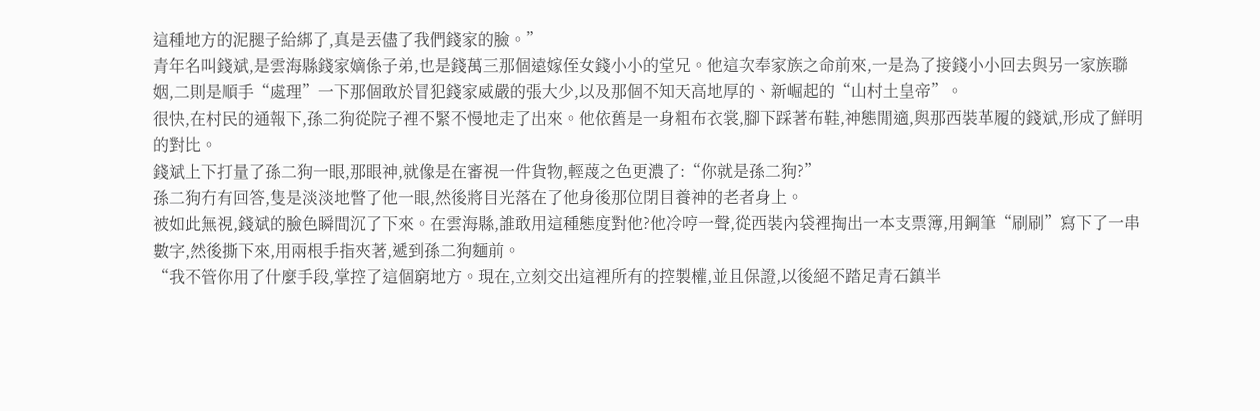這種地方的泥腿子給綁了,真是丟儘了我們錢家的臉。”
青年名叫錢斌,是雲海縣錢家嫡係子弟,也是錢萬三那個遠嫁侄女錢小小的堂兄。他這次奉家族之命前來,一是為了接錢小小回去與另一家族聯姻,二則是順手“處理”一下那個敢於冒犯錢家威嚴的張大少,以及那個不知天高地厚的、新崛起的“山村土皇帝”。
很快,在村民的通報下,孫二狗從院子裡不緊不慢地走了出來。他依舊是一身粗布衣裳,腳下踩著布鞋,神態閒適,與那西裝革履的錢斌,形成了鮮明的對比。
錢斌上下打量了孫二狗一眼,那眼神,就像是在審視一件貨物,輕蔑之色更濃了:“你就是孫二狗?”
孫二狗冇有回答,隻是淡淡地瞥了他一眼,然後將目光落在了他身後那位閉目養神的老者身上。
被如此無視,錢斌的臉色瞬間沉了下來。在雲海縣,誰敢用這種態度對他?他冷哼一聲,從西裝內袋裡掏出一本支票簿,用鋼筆“刷刷”寫下了一串數字,然後撕下來,用兩根手指夾著,遞到孫二狗麵前。
“我不管你用了什麼手段,掌控了這個窮地方。現在,立刻交出這裡所有的控製權,並且保證,以後絕不踏足青石鎮半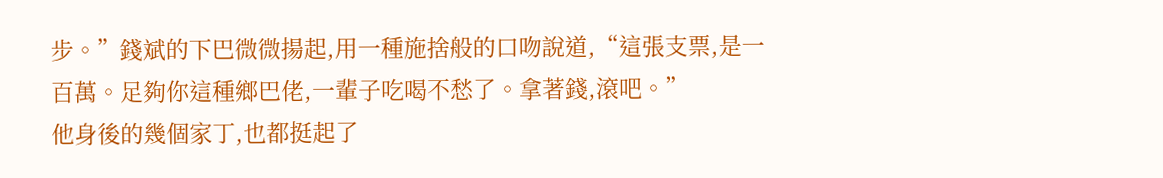步。”錢斌的下巴微微揚起,用一種施捨般的口吻說道,“這張支票,是一百萬。足夠你這種鄉巴佬,一輩子吃喝不愁了。拿著錢,滾吧。”
他身後的幾個家丁,也都挺起了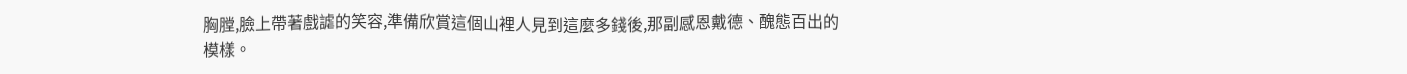胸膛,臉上帶著戲謔的笑容,準備欣賞這個山裡人見到這麼多錢後,那副感恩戴德、醜態百出的模樣。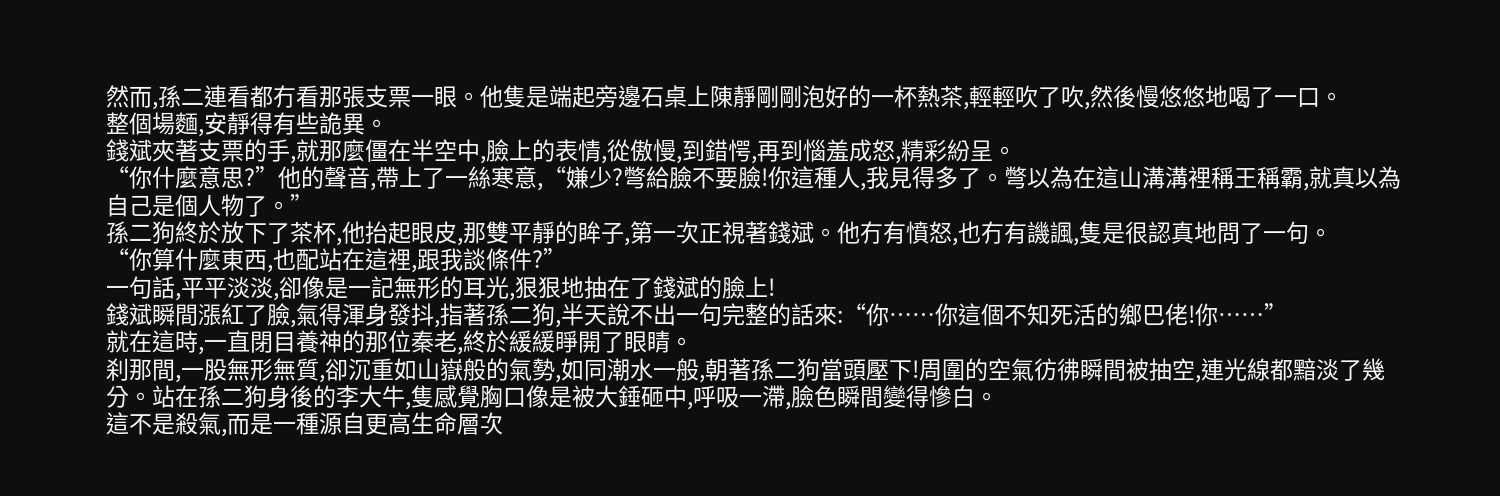然而,孫二連看都冇看那張支票一眼。他隻是端起旁邊石桌上陳靜剛剛泡好的一杯熱茶,輕輕吹了吹,然後慢悠悠地喝了一口。
整個場麵,安靜得有些詭異。
錢斌夾著支票的手,就那麼僵在半空中,臉上的表情,從傲慢,到錯愕,再到惱羞成怒,精彩紛呈。
“你什麼意思?”他的聲音,帶上了一絲寒意,“嫌少?彆給臉不要臉!你這種人,我見得多了。彆以為在這山溝溝裡稱王稱霸,就真以為自己是個人物了。”
孫二狗終於放下了茶杯,他抬起眼皮,那雙平靜的眸子,第一次正視著錢斌。他冇有憤怒,也冇有譏諷,隻是很認真地問了一句。
“你算什麼東西,也配站在這裡,跟我談條件?”
一句話,平平淡淡,卻像是一記無形的耳光,狠狠地抽在了錢斌的臉上!
錢斌瞬間漲紅了臉,氣得渾身發抖,指著孫二狗,半天說不出一句完整的話來:“你……你這個不知死活的鄉巴佬!你……”
就在這時,一直閉目養神的那位秦老,終於緩緩睜開了眼睛。
刹那間,一股無形無質,卻沉重如山嶽般的氣勢,如同潮水一般,朝著孫二狗當頭壓下!周圍的空氣彷彿瞬間被抽空,連光線都黯淡了幾分。站在孫二狗身後的李大牛,隻感覺胸口像是被大錘砸中,呼吸一滯,臉色瞬間變得慘白。
這不是殺氣,而是一種源自更高生命層次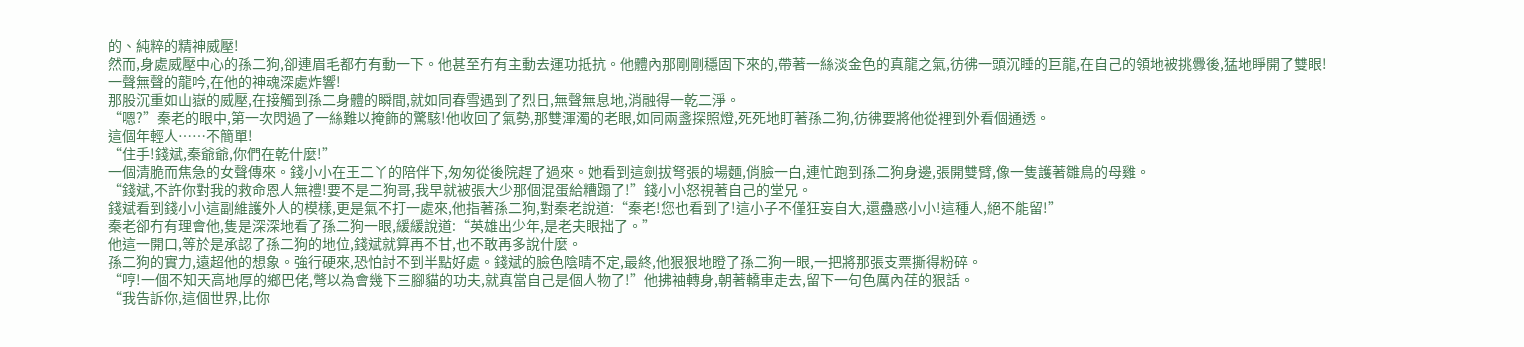的、純粹的精神威壓!
然而,身處威壓中心的孫二狗,卻連眉毛都冇有動一下。他甚至冇有主動去運功抵抗。他體內那剛剛穩固下來的,帶著一絲淡金色的真龍之氣,彷彿一頭沉睡的巨龍,在自己的領地被挑釁後,猛地睜開了雙眼!
一聲無聲的龍吟,在他的神魂深處炸響!
那股沉重如山嶽的威壓,在接觸到孫二身體的瞬間,就如同春雪遇到了烈日,無聲無息地,消融得一乾二淨。
“嗯?”秦老的眼中,第一次閃過了一絲難以掩飾的驚駭!他收回了氣勢,那雙渾濁的老眼,如同兩盞探照燈,死死地盯著孫二狗,彷彿要將他從裡到外看個通透。
這個年輕人……不簡單!
“住手!錢斌,秦爺爺,你們在乾什麼!”
一個清脆而焦急的女聲傳來。錢小小在王二丫的陪伴下,匆匆從後院趕了過來。她看到這劍拔弩張的場麵,俏臉一白,連忙跑到孫二狗身邊,張開雙臂,像一隻護著雛鳥的母雞。
“錢斌,不許你對我的救命恩人無禮!要不是二狗哥,我早就被張大少那個混蛋給糟蹋了!”錢小小怒視著自己的堂兄。
錢斌看到錢小小這副維護外人的模樣,更是氣不打一處來,他指著孫二狗,對秦老說道:“秦老!您也看到了!這小子不僅狂妄自大,還蠱惑小小!這種人,絕不能留!”
秦老卻冇有理會他,隻是深深地看了孫二狗一眼,緩緩說道:“英雄出少年,是老夫眼拙了。”
他這一開口,等於是承認了孫二狗的地位,錢斌就算再不甘,也不敢再多說什麼。
孫二狗的實力,遠超他的想象。強行硬來,恐怕討不到半點好處。錢斌的臉色陰晴不定,最終,他狠狠地瞪了孫二狗一眼,一把將那張支票撕得粉碎。
“哼!一個不知天高地厚的鄉巴佬,彆以為會幾下三腳貓的功夫,就真當自己是個人物了!”他拂袖轉身,朝著轎車走去,留下一句色厲內荏的狠話。
“我告訴你,這個世界,比你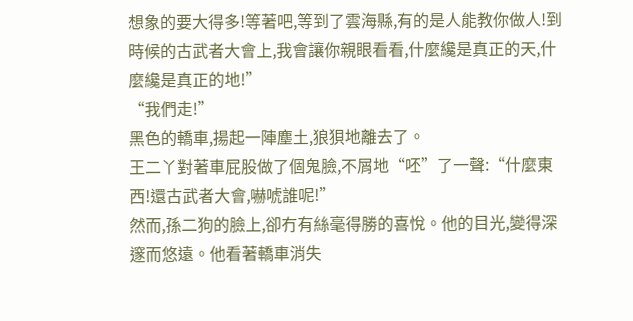想象的要大得多!等著吧,等到了雲海縣,有的是人能教你做人!到時候的古武者大會上,我會讓你親眼看看,什麼纔是真正的天,什麼纔是真正的地!”
“我們走!”
黑色的轎車,揚起一陣塵土,狼狽地離去了。
王二丫對著車屁股做了個鬼臉,不屑地“呸”了一聲:“什麼東西!還古武者大會,嚇唬誰呢!”
然而,孫二狗的臉上,卻冇有絲毫得勝的喜悅。他的目光,變得深邃而悠遠。他看著轎車消失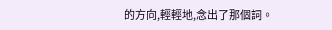的方向,輕輕地,念出了那個詞。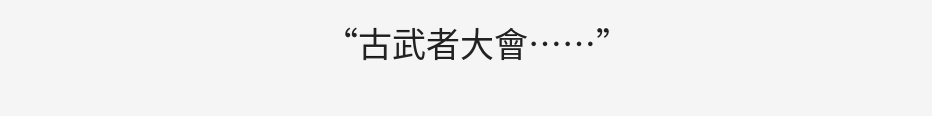“古武者大會……”